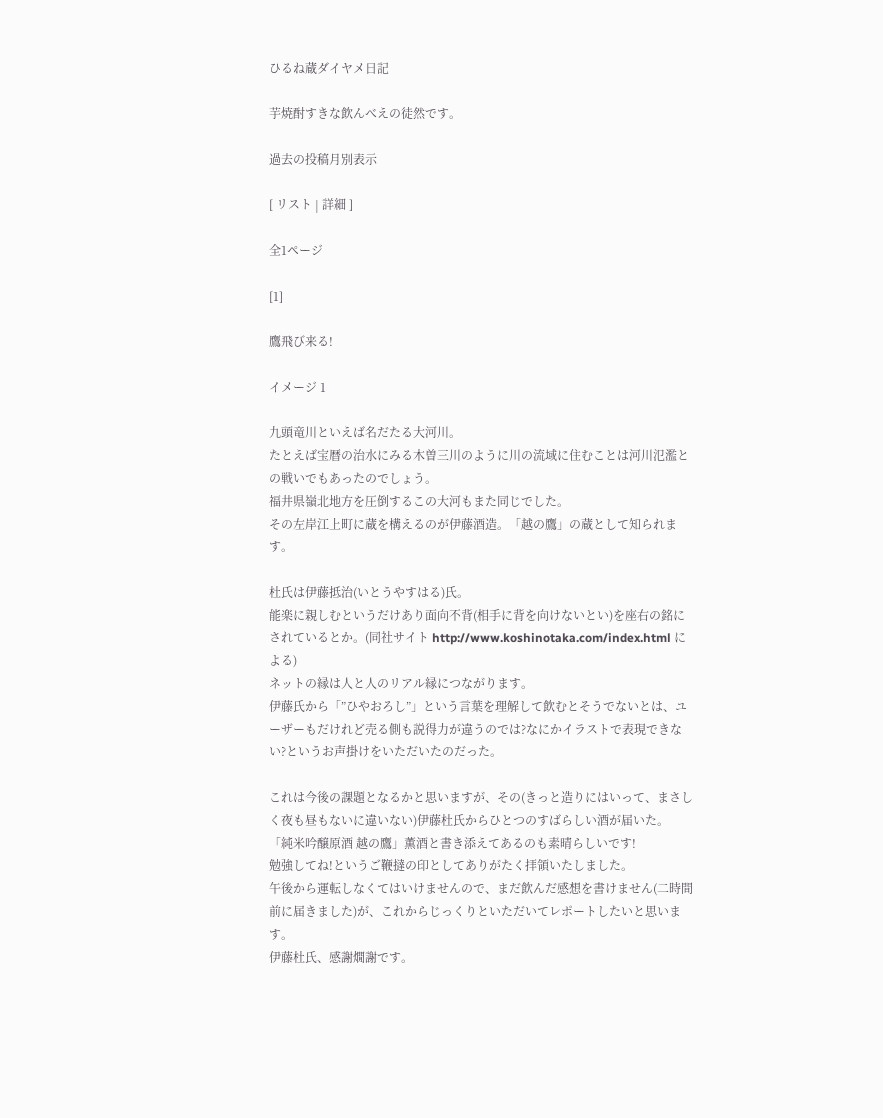ひるね蔵ダイヤメ日記

芋焼酎すきな飲んべえの徒然です。

過去の投稿月別表示

[ リスト | 詳細 ]

全1ページ

[1]

鷹飛び来る!

イメージ 1

九頭竜川といえば名だたる大河川。
たとえば宝暦の治水にみる木曽三川のように川の流域に住むことは河川氾濫との戦いでもあったのでしょう。
福井県嶺北地方を圧倒するこの大河もまた同じでした。
その左岸江上町に蔵を構えるのが伊藤酒造。「越の鷹」の蔵として知られます。

杜氏は伊藤抵治(いとうやすはる)氏。
能楽に親しむというだけあり面向不背(相手に背を向けないとい)を座右の銘にされているとか。(同社サイト http://www.koshinotaka.com/index.html による)
ネットの縁は人と人のリアル縁につながります。
伊藤氏から「”ひやおろし”」という言葉を理解して飲むとそうでないとは、ユーザーもだけれど売る側も説得力が違うのでは?なにかイラストで表現できない?というお声掛けをいただいたのだった。

これは今後の課題となるかと思いますが、その(きっと造りにはいって、まさしく夜も昼もないに違いない)伊藤杜氏からひとつのすばらしい酒が届いた。
「純米吟醸原酒 越の鷹」薫酒と書き添えてあるのも素晴らしいです!
勉強してね!というご鞭撻の印としてありがたく拝領いたしました。
午後から運転しなくてはいけませんので、まだ飲んだ感想を書けません(二時間前に届きました)が、これからじっくりといただいてレポートしたいと思います。
伊藤杜氏、感謝燗謝です。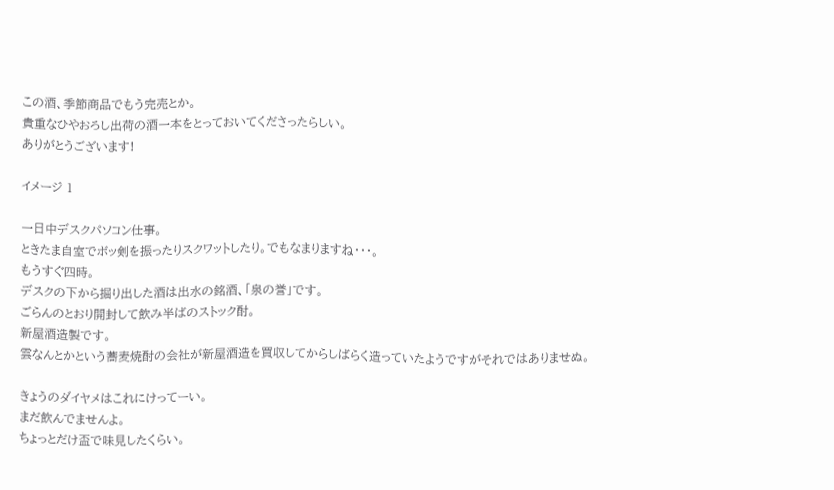この酒、季節商品でもう完売とか。
貴重なひやおろし出荷の酒一本をとっておいてくださったらしい。
ありがとうございます!

イメージ 1

一日中デスクパソコン仕事。
ときたま自室でボッ剣を振ったりスクワットしたり。でもなまりますね・・・。
もうすぐ四時。
デスクの下から掘り出した酒は出水の銘酒、「泉の誉」です。
ごらんのとおり開封して飲み半ばのストック酎。
新屋酒造製です。
雲なんとかという蕎麦焼酎の会社が新屋酒造を買収してからしばらく造っていたようですがそれではありませぬ。

きょうのダイヤメはこれにけってーい。
まだ飲んでませんよ。
ちょっとだけ盃で味見したくらい。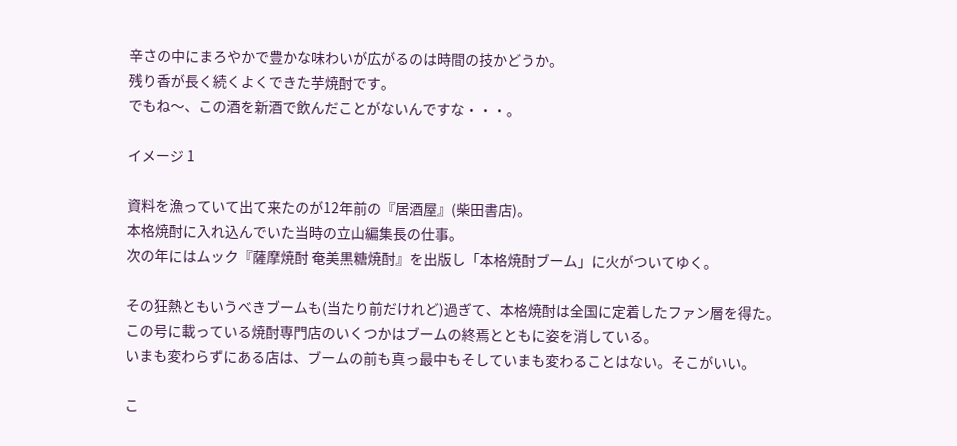辛さの中にまろやかで豊かな味わいが広がるのは時間の技かどうか。
残り香が長く続くよくできた芋焼酎です。
でもね〜、この酒を新酒で飲んだことがないんですな・・・。

イメージ 1

資料を漁っていて出て来たのが12年前の『居酒屋』(柴田書店)。
本格焼酎に入れ込んでいた当時の立山編集長の仕事。
次の年にはムック『薩摩焼酎 奄美黒糖焼酎』を出版し「本格焼酎ブーム」に火がついてゆく。

その狂熱ともいうべきブームも(当たり前だけれど)過ぎて、本格焼酎は全国に定着したファン層を得た。
この号に載っている焼酎専門店のいくつかはブームの終焉とともに姿を消している。
いまも変わらずにある店は、ブームの前も真っ最中もそしていまも変わることはない。そこがいい。

こ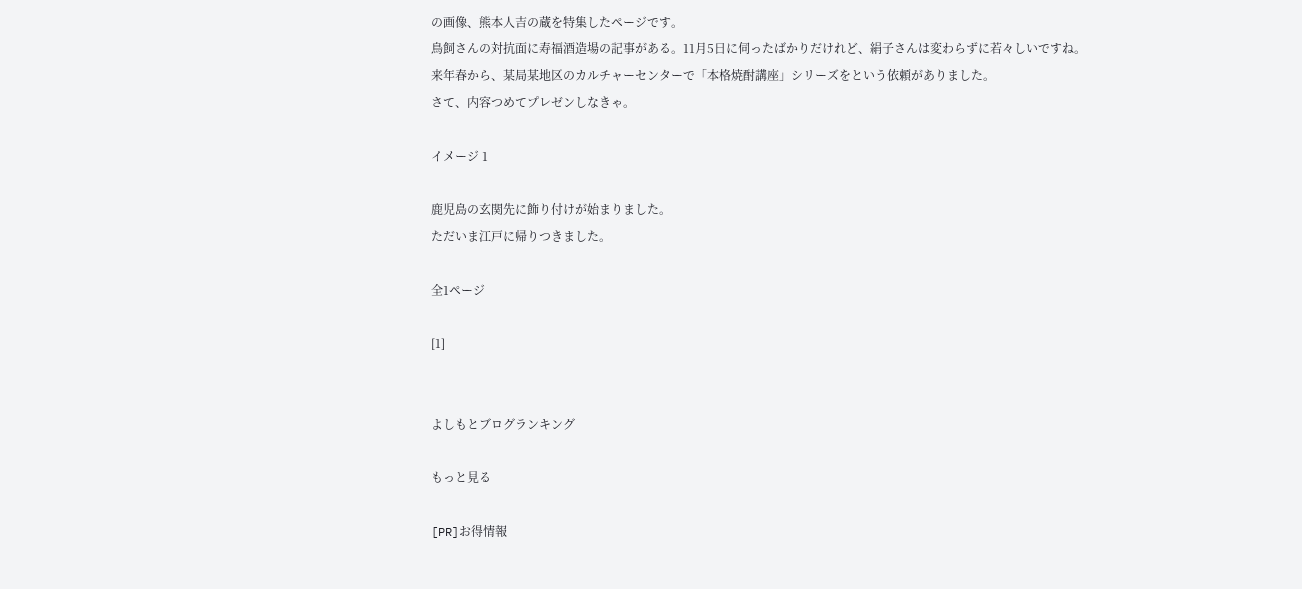の画像、熊本人吉の蔵を特集したページです。
鳥飼さんの対抗面に寿福酒造場の記事がある。11月5日に伺ったばかりだけれど、絹子さんは変わらずに若々しいですね。
来年春から、某局某地区のカルチャーセンターで「本格焼酎講座」シリーズをという依頼がありました。
さて、内容つめてプレゼンしなきゃ。

イメージ 1

鹿児島の玄関先に飾り付けが始まりました。
ただいま江戸に帰りつきました。

全1ページ

[1]


よしもとブログランキング

もっと見る

[PR]お得情報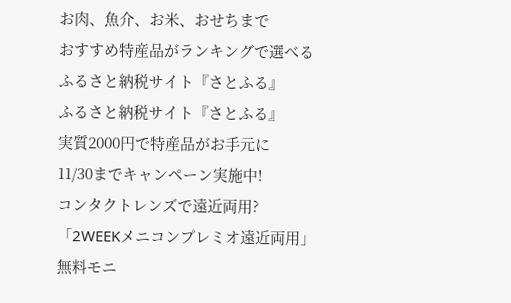お肉、魚介、お米、おせちまで
おすすめ特産品がランキングで選べる
ふるさと納税サイト『さとふる』
ふるさと納税サイト『さとふる』
実質2000円で特産品がお手元に
11/30までキャンペーン実施中!
コンタクトレンズで遠近両用?
「2WEEKメニコンプレミオ遠近両用」
無料モニ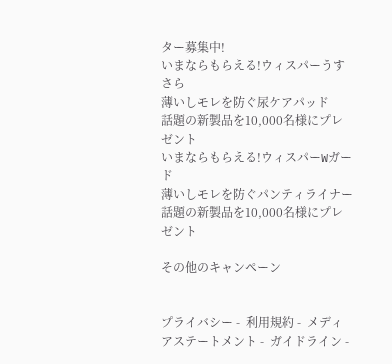ター募集中!
いまならもらえる!ウィスパーうすさら
薄いしモレを防ぐ尿ケアパッド
話題の新製品を10,000名様にプレゼント
いまならもらえる!ウィスパーWガード
薄いしモレを防ぐパンティライナー
話題の新製品を10,000名様にプレゼント

その他のキャンペーン


プライバシー -  利用規約 -  メディアステートメント -  ガイドライン -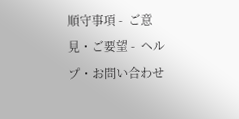順守事項 -  ご意見・ご要望 -  ヘルプ・お問い合わせ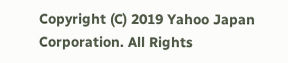Copyright (C) 2019 Yahoo Japan Corporation. All Rights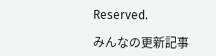Reserved.

みんなの更新記事